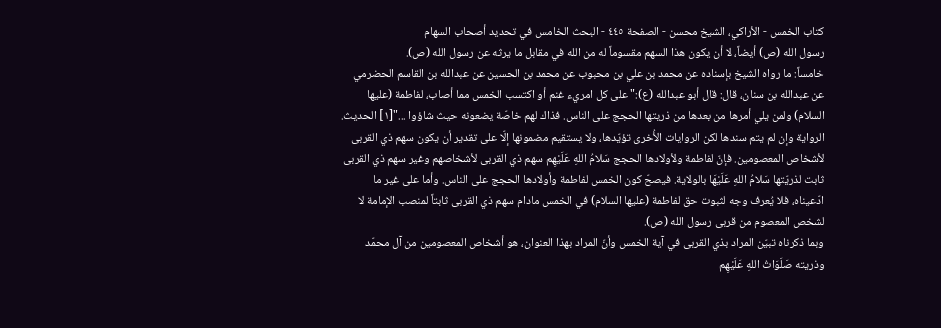كتاب الخمس - الأراكي، الشيخ محسن - الصفحة ٤٤٥ - البحث الخامس في تحديد أصحاب السهام
رسول الله (ص) أيضاً، لا أن يكون هذا السهم مقسوماً له من الله في مقابل ما يرثه عن رسول الله (ص).
خامساً: ما رواه الشيخ بإسناده عن محمد بن علي بن محبوب عن محمد بن الحسين عن عبدالله بن القاسم الحضرمي عن عبدالله بن سنان، قال: قال أبو عبدالله (ع):" على كل امريء غنم أو اكتسب الخمس مما أصاب، لفاطمة (عليها السلام) ولمن يلي أمرها من بعدها من ذريتها الحجج على الناس. فذاك لهم خاصّة يضعونه حيث شاؤوا ..."[١] الحديث.
الرواية وإن لم يتم سندها لكن الروايات الأُخرى تؤيّدها، ولا يستقيم مضمونها إلّا على تقدير أن يكون سهم ذي القربى لأشخاص المعصومين. فإنّ لفاطمة ولأولادها الحجج سَلامُ اللهِ عَلَيْهِم سهم ذي القربى لأشخاصهم وغير سهم ذي القربى ثابت لذريّتها سَلامُ اللهِ عَلَيْهَا بالولاية. فيصحّ كون الخمس لفاطمة وأولادها الحجج على الناس. وأما على غير ما ادّعيناه، فلا يُعرف وجه لثبوت حق لفاطمة (عليها السلام) في الخمس مادام سهم ذي القربى ثابتاً لمنصب الإمامة لا لشخص المعصوم من قربى رسول الله (ص).
وبما ذكرناه تبيّن المراد بذي القربى في آية الخمس وأنّ المراد بهذا العنوان، هو أشخاص المعصومين من آل محمّد وذريته صَلَوَاتُ اللهِ عَلَيْهِم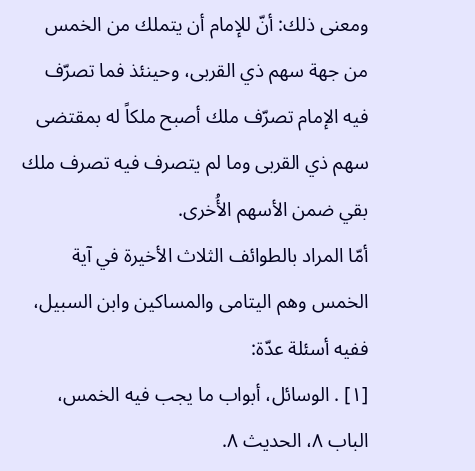ومعنى ذلك: أنّ للإمام أن يتملك من الخمس من جهة سهم ذي القربى، وحينئذ فما تصرّف فيه الإمام تصرّف ملك أصبح ملكاً له بمقتضى سهم ذي القربى وما لم يتصرف فيه تصرف ملك بقي ضمن الأسهم الأُخرى.
أمّا المراد بالطوائف الثلاث الأخيرة في آية الخمس وهم اليتامى والمساكين وابن السبيل، ففيه أسئلة عدّة:
[١] . الوسائل، أبواب ما يجب فيه الخمس، الباب ٨، الحديث ٨.